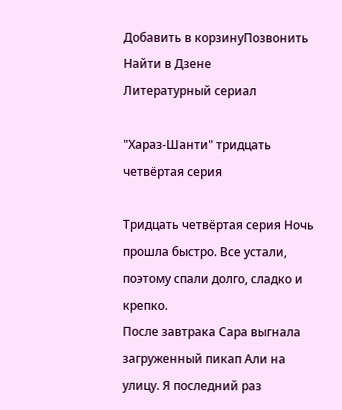Добавить в корзинуПозвонить
Найти в Дзене
Литературный сериал

"Хараз-Шанти" тридцать четвёртая серия

Тридцать четвёртая серия Ночь прошла быстро. Все устали, поэтому спали долго, сладко и крепко.
После завтрака Сара выгнала загруженный пикап Али на улицу. Я последний раз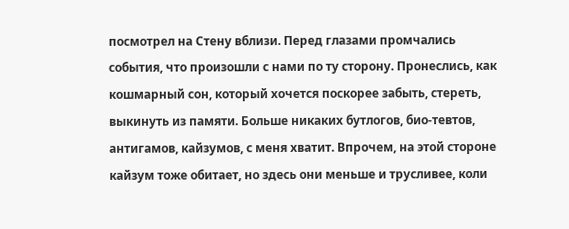посмотрел на Стену вблизи. Перед глазами промчались события, что произошли с нами по ту сторону. Пронеслись, как кошмарный сон, который хочется поскорее забыть, стереть, выкинуть из памяти. Больше никаких бутлогов, био-тевтов, антигамов, кайзумов, с меня хватит. Впрочем, на этой стороне кайзум тоже обитает, но здесь они меньше и трусливее, коли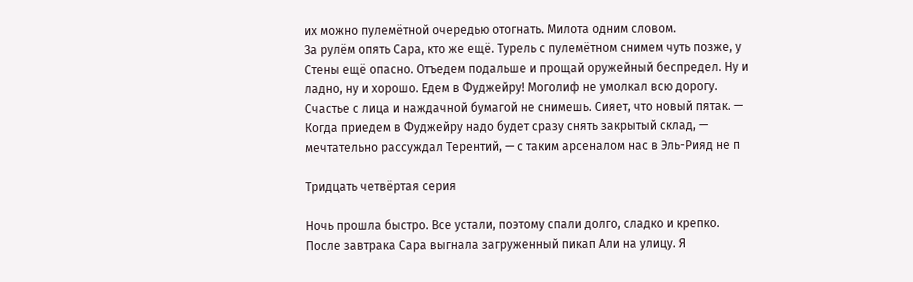их можно пулемётной очередью отогнать. Милота одним словом.
За рулём опять Сара, кто же ещё. Турель с пулемётном снимем чуть позже, у Стены ещё опасно. Отъедем подальше и прощай оружейный беспредел. Ну и ладно, ну и хорошо. Едем в Фуджейру! Моголиф не умолкал всю дорогу. Счастье с лица и наждачной бумагой не снимешь. Сияет, что новый пятак. — Когда приедем в Фуджейру надо будет сразу снять закрытый склад, — мечтательно рассуждал Терентий, — с таким арсеналом нас в Эль-Рияд не п

Тридцать четвёртая серия

Ночь прошла быстро. Все устали, поэтому спали долго, сладко и крепко.
После завтрака Сара выгнала загруженный пикап Али на улицу. Я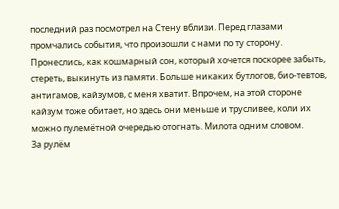последний раз посмотрел на Стену вблизи. Перед глазами промчались события, что произошли с нами по ту сторону. Пронеслись, как кошмарный сон, который хочется поскорее забыть, стереть, выкинуть из памяти. Больше никаких бутлогов, био-тевтов, антигамов, кайзумов, с меня хватит. Впрочем, на этой стороне кайзум тоже обитает, но здесь они меньше и трусливее, коли их можно пулемётной очередью отогнать. Милота одним словом.
За рулём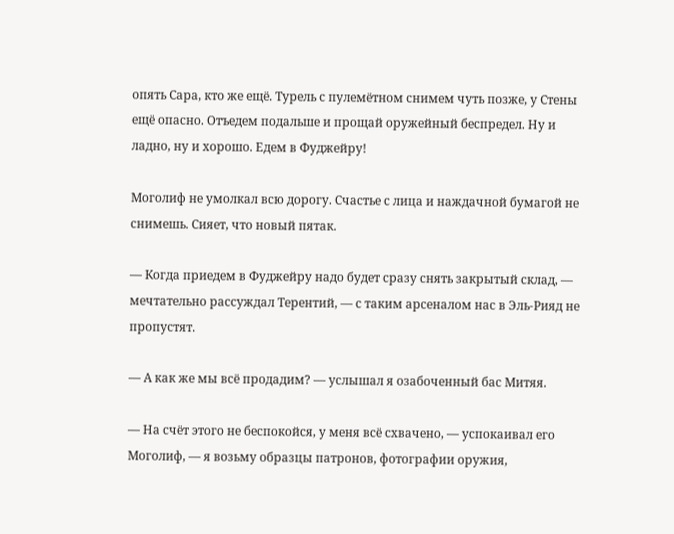опять Сара, кто же ещё. Турель с пулемётном снимем чуть позже, у Стены ещё опасно. Отъедем подальше и прощай оружейный беспредел. Ну и ладно, ну и хорошо. Едем в Фуджейру!

Моголиф не умолкал всю дорогу. Счастье с лица и наждачной бумагой не снимешь. Сияет, что новый пятак.

— Когда приедем в Фуджейру надо будет сразу снять закрытый склад, — мечтательно рассуждал Терентий, — с таким арсеналом нас в Эль-Рияд не пропустят.

— А как же мы всё продадим? — услышал я озабоченный бас Митяя.

— На счёт этого не беспокойся, у меня всё схвачено, — успокаивал его Моголиф, — я возьму образцы патронов, фотографии оружия,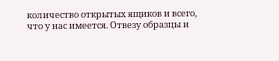количество открытых ящиков и всего, что у нас имеется. Отвезу образцы и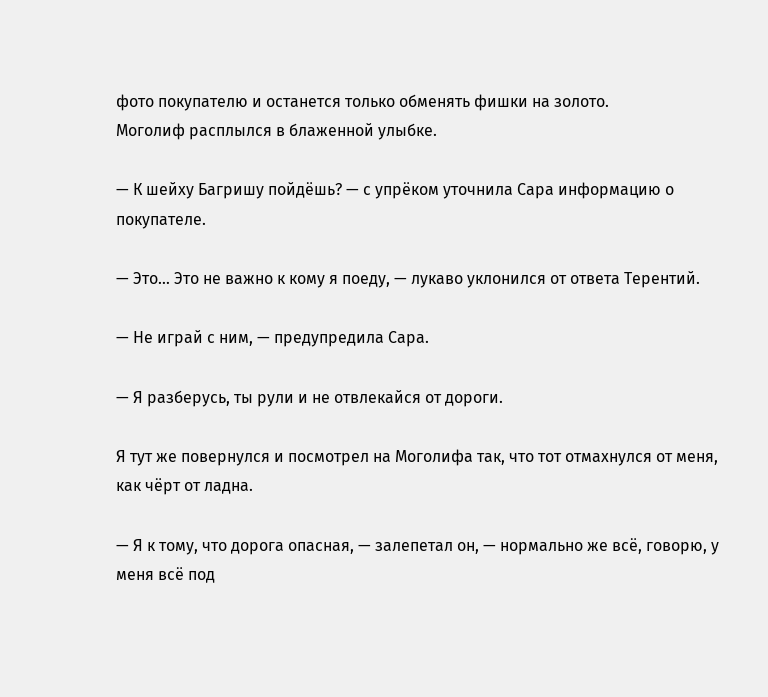фото покупателю и останется только обменять фишки на золото.
Моголиф расплылся в блаженной улыбке.

— К шейху Багришу пойдёшь? — с упрёком уточнила Сара информацию о покупателе.

— Это… Это не важно к кому я поеду, — лукаво уклонился от ответа Терентий.

— Не играй с ним, — предупредила Сара.

— Я разберусь, ты рули и не отвлекайся от дороги.

Я тут же повернулся и посмотрел на Моголифа так, что тот отмахнулся от меня, как чёрт от ладна.

— Я к тому, что дорога опасная, — залепетал он, — нормально же всё, говорю, у меня всё под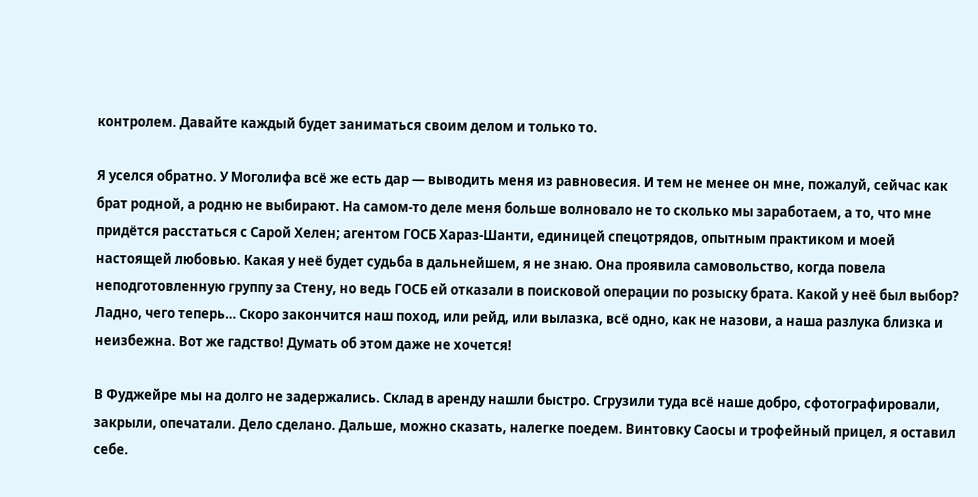контролем. Давайте каждый будет заниматься своим делом и только то.

Я уселся обратно. У Моголифа всё же есть дар — выводить меня из равновесия. И тем не менее он мне, пожалуй, сейчас как брат родной, а родню не выбирают. На самом-то деле меня больше волновало не то сколько мы заработаем, а то, что мне придётся расстаться с Сарой Хелен; агентом ГОСБ Хараз-Шанти, единицей спецотрядов, опытным практиком и моей настоящей любовью. Какая у неё будет судьба в дальнейшем, я не знаю. Она проявила самовольство, когда повела неподготовленную группу за Стену, но ведь ГОСБ ей отказали в поисковой операции по розыску брата. Какой у неё был выбор? Ладно, чего теперь… Скоро закончится наш поход, или рейд, или вылазка, всё одно, как не назови, а наша разлука близка и неизбежна. Вот же гадство! Думать об этом даже не хочется!

В Фуджейре мы на долго не задержались. Склад в аренду нашли быстро. Сгрузили туда всё наше добро, сфотографировали, закрыли, опечатали. Дело сделано. Дальше, можно сказать, налегке поедем. Винтовку Саосы и трофейный прицел, я оставил себе.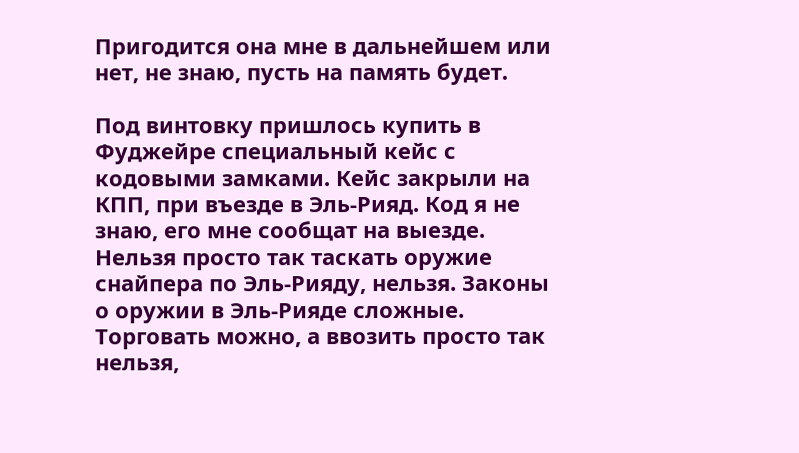Пригодится она мне в дальнейшем или нет, не знаю, пусть на память будет.

Под винтовку пришлось купить в Фуджейре специальный кейс с кодовыми замками. Кейс закрыли на КПП, при въезде в Эль-Рияд. Код я не знаю, его мне сообщат на выезде. Нельзя просто так таскать оружие снайпера по Эль-Рияду, нельзя. Законы о оружии в Эль-Рияде сложные. Торговать можно, а ввозить просто так нельзя,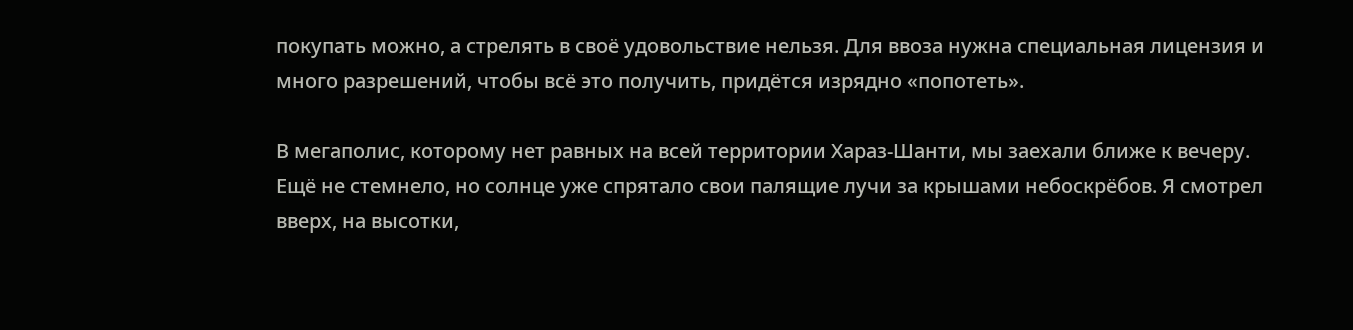покупать можно, а стрелять в своё удовольствие нельзя. Для ввоза нужна специальная лицензия и много разрешений, чтобы всё это получить, придётся изрядно «попотеть».

В мегаполис, которому нет равных на всей территории Хараз-Шанти, мы заехали ближе к вечеру. Ещё не стемнело, но солнце уже спрятало свои палящие лучи за крышами небоскрёбов. Я смотрел вверх, на высотки,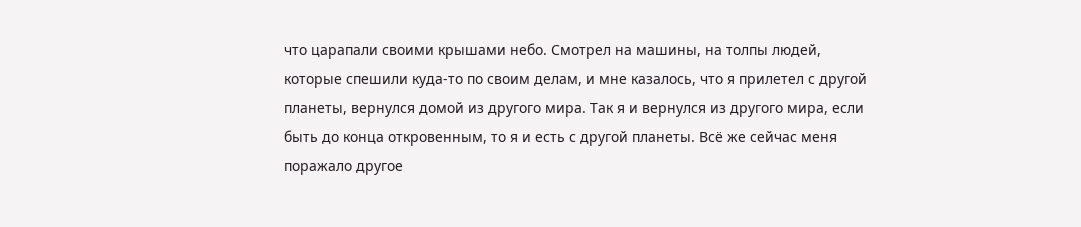что царапали своими крышами небо. Смотрел на машины, на толпы людей, которые спешили куда-то по своим делам, и мне казалось, что я прилетел с другой планеты, вернулся домой из другого мира. Так я и вернулся из другого мира, если быть до конца откровенным, то я и есть с другой планеты. Всё же сейчас меня поражало другое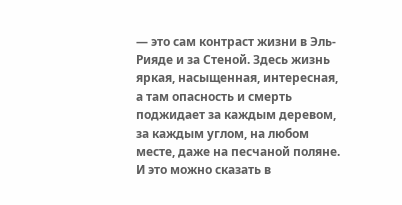— это сам контраст жизни в Эль-Рияде и за Стеной. Здесь жизнь яркая, насыщенная, интересная, а там опасность и смерть поджидает за каждым деревом, за каждым углом, на любом месте, даже на песчаной поляне. И это можно сказать в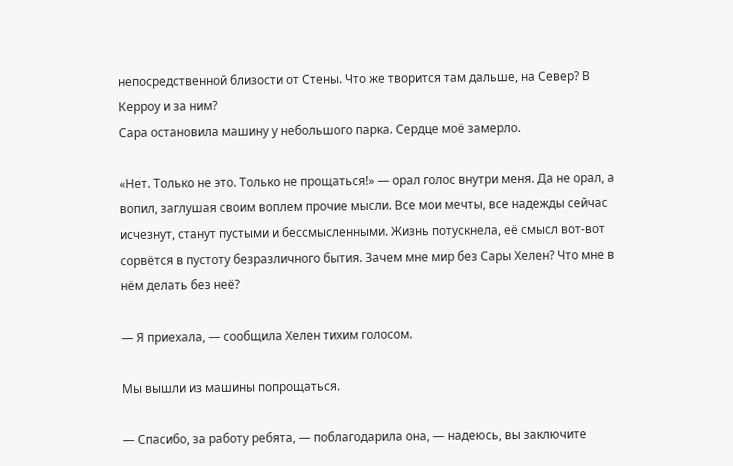непосредственной близости от Стены. Что же творится там дальше, на Север? В Керроу и за ним?
Сара остановила машину у небольшого парка. Сердце моё замерло.

«Нет. Только не это. Только не прощаться!» — орал голос внутри меня. Да не орал, а вопил, заглушая своим воплем прочие мысли. Все мои мечты, все надежды сейчас исчезнут, станут пустыми и бессмысленными. Жизнь потускнела, её смысл вот-вот сорвётся в пустоту безразличного бытия. Зачем мне мир без Сары Хелен? Что мне в нём делать без неё?

— Я приехала, — сообщила Хелен тихим голосом.

Мы вышли из машины попрощаться.

— Спасибо, за работу ребята, — поблагодарила она, — надеюсь, вы заключите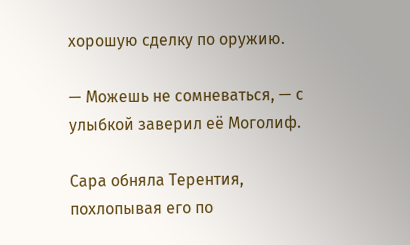хорошую сделку по оружию.

— Можешь не сомневаться, — с улыбкой заверил её Моголиф.

Сара обняла Терентия, похлопывая его по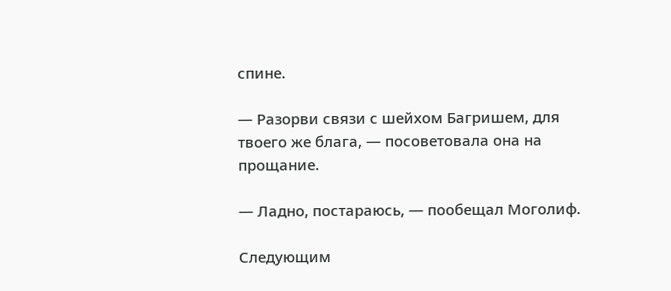спине.

— Разорви связи с шейхом Багришем, для твоего же блага, — посоветовала она на прощание.

— Ладно, постараюсь, — пообещал Моголиф.

Следующим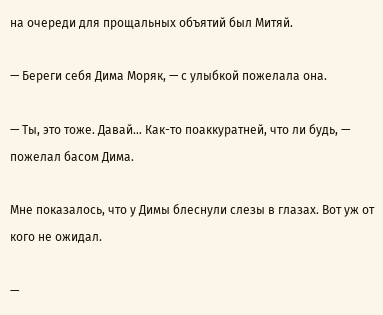на очереди для прощальных объятий был Митяй.

— Береги себя Дима Моряк, — с улыбкой пожелала она.

— Ты, это тоже. Давай… Как-то поаккуратней, что ли будь, — пожелал басом Дима.

Мне показалось, что у Димы блеснули слезы в глазах. Вот уж от кого не ожидал.

—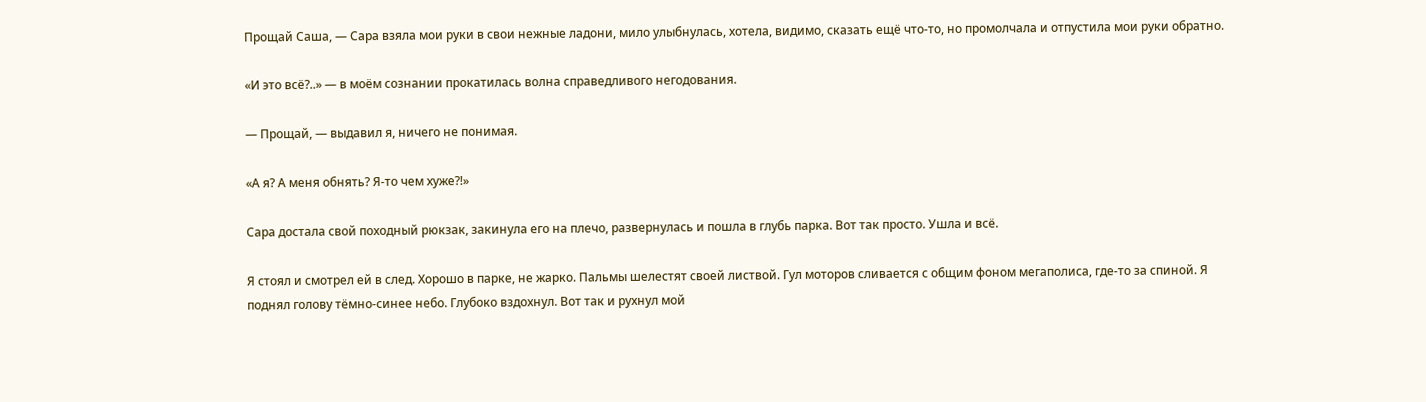Прощай Саша, — Сара взяла мои руки в свои нежные ладони, мило улыбнулась, хотела, видимо, сказать ещё что-то, но промолчала и отпустила мои руки обратно.

«И это всё?..» — в моём сознании прокатилась волна справедливого негодования.

— Прощай, — выдавил я, ничего не понимая.

«А я? А меня обнять? Я-то чем хуже?!»

Сара достала свой походный рюкзак, закинула его на плечо, развернулась и пошла в глубь парка. Вот так просто. Ушла и всё.

Я стоял и смотрел ей в след. Хорошо в парке, не жарко. Пальмы шелестят своей листвой. Гул моторов сливается с общим фоном мегаполиса, где-то за спиной. Я поднял голову тёмно-синее небо. Глубоко вздохнул. Вот так и рухнул мой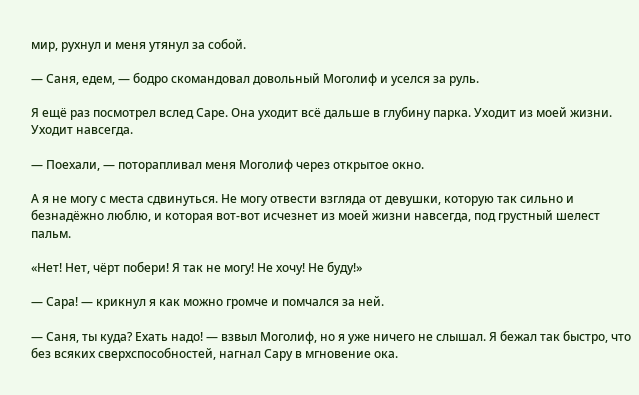мир, рухнул и меня утянул за собой.

— Саня, едем, — бодро скомандовал довольный Моголиф и уселся за руль.

Я ещё раз посмотрел вслед Саре. Она уходит всё дальше в глубину парка. Уходит из моей жизни. Уходит навсегда.

— Поехали, — поторапливал меня Моголиф через открытое окно.

А я не могу с места сдвинуться. Не могу отвести взгляда от девушки, которую так сильно и безнадёжно люблю, и которая вот-вот исчезнет из моей жизни навсегда, под грустный шелест пальм.

«Нет! Нет, чёрт побери! Я так не могу! Не хочу! Не буду!»

— Сара! — крикнул я как можно громче и помчался за ней.

— Саня, ты куда? Ехать надо! — взвыл Моголиф, но я уже ничего не слышал. Я бежал так быстро, что без всяких сверхспособностей, нагнал Сару в мгновение ока.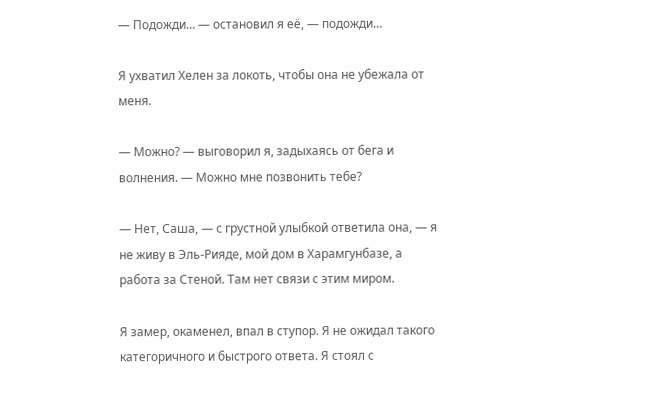— Подожди… — остановил я её, — подожди…

Я ухватил Хелен за локоть, чтобы она не убежала от меня.

— Можно? — выговорил я, задыхаясь от бега и волнения. — Можно мне позвонить тебе?

— Нет, Саша, — с грустной улыбкой ответила она, — я не живу в Эль-Рияде, мой дом в Харамгунбазе, а работа за Стеной. Там нет связи с этим миром.

Я замер, окаменел, впал в ступор. Я не ожидал такого категоричного и быстрого ответа. Я стоял с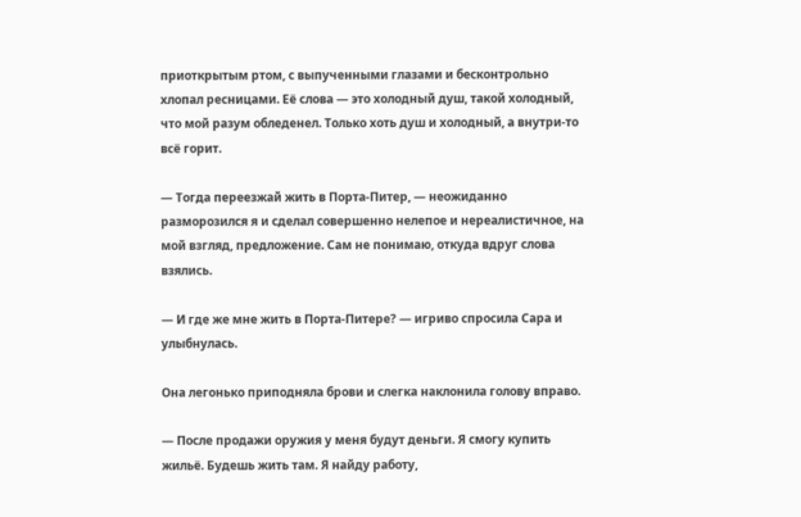приоткрытым ртом, с выпученными глазами и бесконтрольно хлопал ресницами. Её слова — это холодный душ, такой холодный, что мой разум обледенел. Только хоть душ и холодный, а внутри-то всё горит.

— Тогда переезжай жить в Порта-Питер, — неожиданно разморозился я и сделал совершенно нелепое и нереалистичное, на мой взгляд, предложение. Сам не понимаю, откуда вдруг слова взялись.

— И где же мне жить в Порта-Питере? — игриво спросила Сара и улыбнулась.

Она легонько приподняла брови и слегка наклонила голову вправо.

— После продажи оружия у меня будут деньги. Я смогу купить жильё. Будешь жить там. Я найду работу,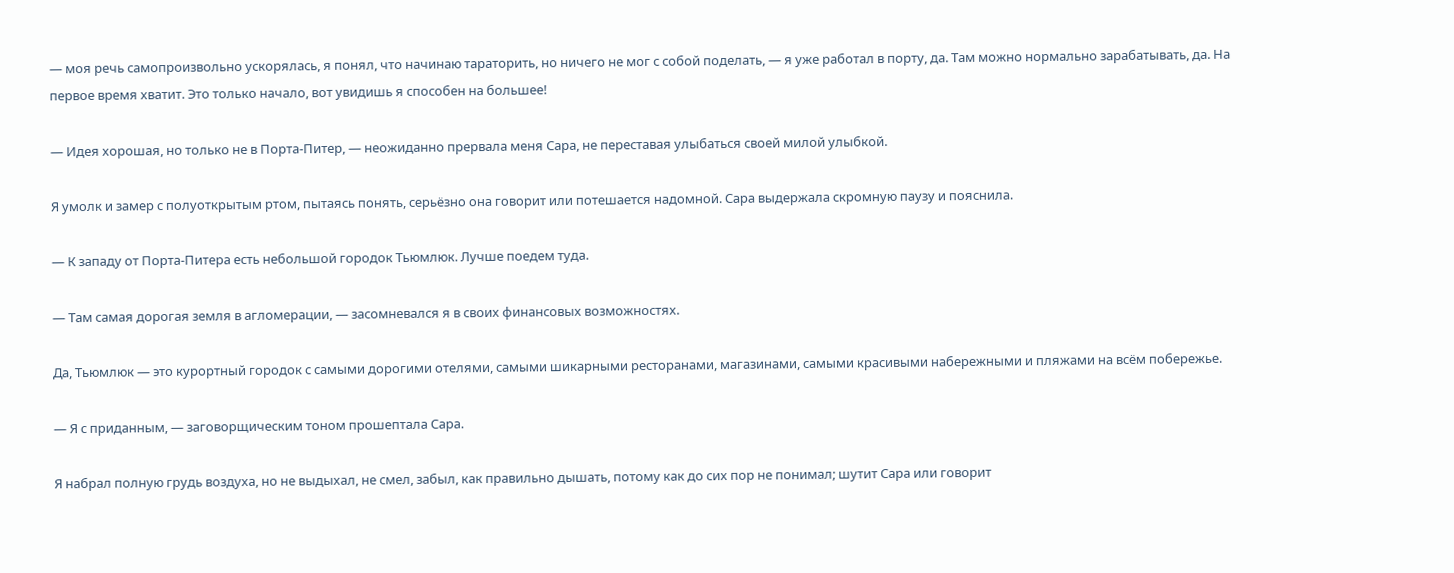— моя речь самопроизвольно ускорялась, я понял, что начинаю тараторить, но ничего не мог с собой поделать, — я уже работал в порту, да. Там можно нормально зарабатывать, да. На первое время хватит. Это только начало, вот увидишь я способен на большее!

— Идея хорошая, но только не в Порта-Питер, — неожиданно прервала меня Сара, не переставая улыбаться своей милой улыбкой.

Я умолк и замер с полуоткрытым ртом, пытаясь понять, серьёзно она говорит или потешается надомной. Сара выдержала скромную паузу и пояснила.

— К западу от Порта-Питера есть небольшой городок Тьюмлюк. Лучше поедем туда.

— Там самая дорогая земля в агломерации, — засомневался я в своих финансовых возможностях.

Да, Тьюмлюк — это курортный городок с самыми дорогими отелями, самыми шикарными ресторанами, магазинами, самыми красивыми набережными и пляжами на всём побережье.

— Я с приданным, — заговорщическим тоном прошептала Сара.

Я набрал полную грудь воздуха, но не выдыхал, не смел, забыл, как правильно дышать, потому как до сих пор не понимал; шутит Сара или говорит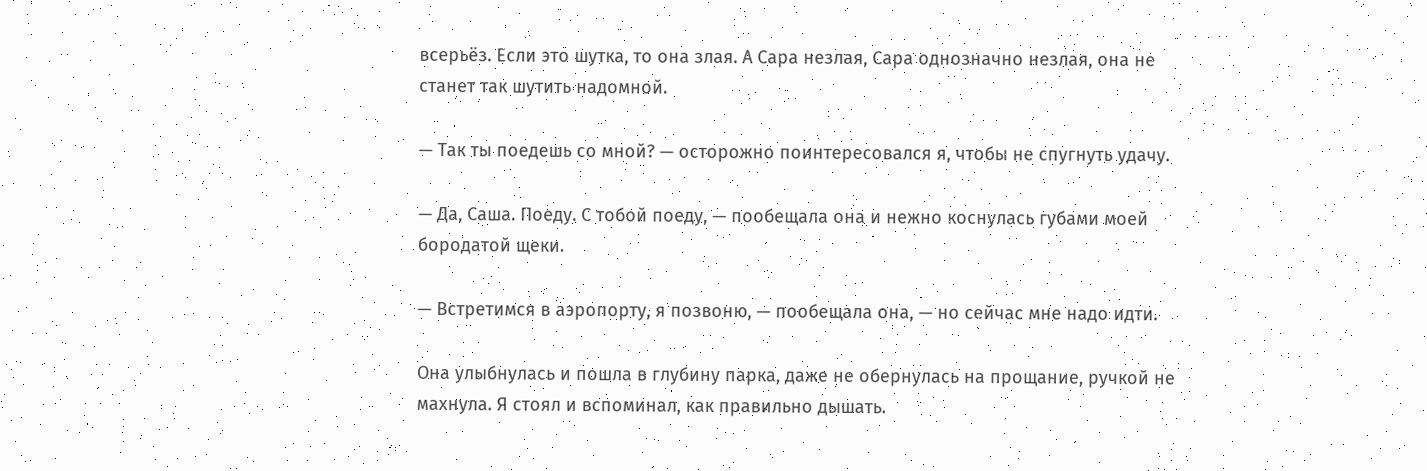всерьёз. Если это шутка, то она злая. А Сара незлая, Сара однозначно незлая, она не станет так шутить надомной.

— Так ты поедешь со мной? — осторожно поинтересовался я, чтобы не спугнуть удачу.

— Да, Саша. Поеду. С тобой поеду, — пообещала она и нежно коснулась губами моей бородатой щеки.

— Встретимся в аэропорту, я позвоню, — пообещала она, — но сейчас мне надо идти.

Она улыбнулась и пошла в глубину парка, даже не обернулась на прощание, ручкой не махнула. Я стоял и вспоминал, как правильно дышать.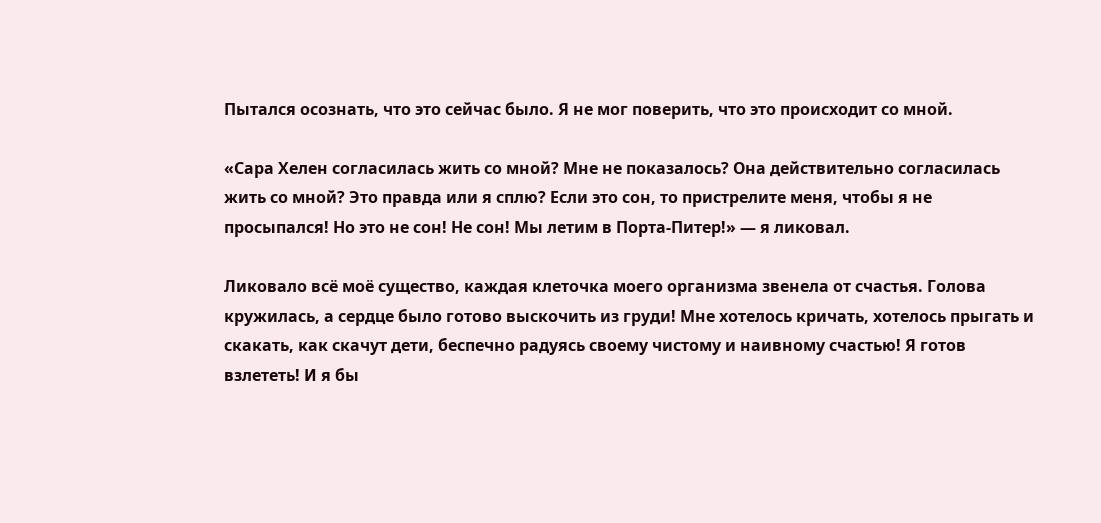Пытался осознать, что это сейчас было. Я не мог поверить, что это происходит со мной.

«Сара Хелен согласилась жить со мной? Мне не показалось? Она действительно согласилась жить со мной? Это правда или я сплю? Если это сон, то пристрелите меня, чтобы я не просыпался! Но это не сон! Не сон! Мы летим в Порта-Питер!» — я ликовал.

Ликовало всё моё существо, каждая клеточка моего организма звенела от счастья. Голова кружилась, а сердце было готово выскочить из груди! Мне хотелось кричать, хотелось прыгать и скакать, как скачут дети, беспечно радуясь своему чистому и наивному счастью! Я готов взлететь! И я бы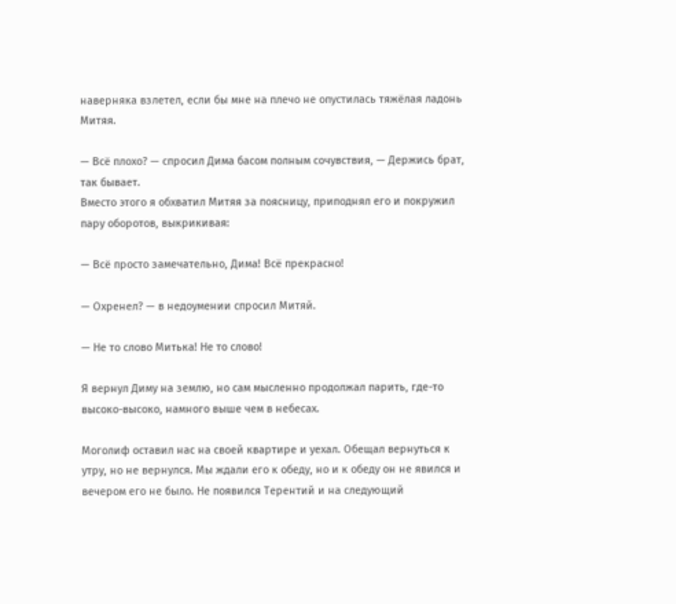наверняка взлетел, если бы мне на плечо не опустилась тяжёлая ладонь Митяя.

— Всё плохо? — спросил Дима басом полным сочувствия, — Держись брат, так бывает.
Вместо этого я обхватил Митяя за поясницу, приподнял его и покружил пару оборотов, выкрикивая:

— Всё просто замечательно, Дима! Всё прекрасно!

— Охренел? — в недоумении спросил Митяй.

— Не то слово Митька! Не то слово!

Я вернул Диму на землю, но сам мысленно продолжал парить, где-то высоко-высоко, намного выше чем в небесах.

Моголиф оставил нас на своей квартире и уехал. Обещал вернуться к утру, но не вернулся. Мы ждали его к обеду, но и к обеду он не явился и вечером его не было. Не появился Терентий и на следующий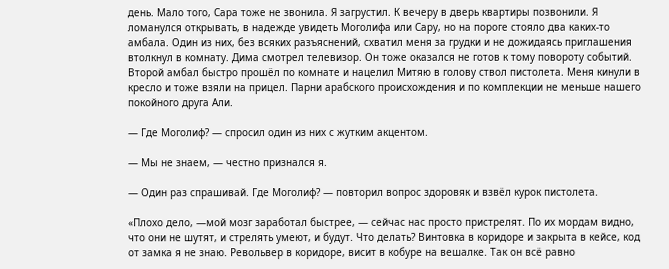день. Мало того, Сара тоже не звонила. Я загрустил. К вечеру в дверь квартиры позвонили. Я ломанулся открывать, в надежде увидеть Моголифа или Сару, но на пороге стояло два каких-то амбала. Один из них, без всяких разъяснений, схватил меня за грудки и не дожидаясь приглашения втолкнул в комнату. Дима смотрел телевизор. Он тоже оказался не готов к тому повороту событий. Второй амбал быстро прошёл по комнате и нацелил Митяю в голову ствол пистолета. Меня кинули в кресло и тоже взяли на прицел. Парни арабского происхождения и по комплекции не меньше нашего покойного друга Али.

— Где Моголиф? — спросил один из них с жутким акцентом.

— Мы не знаем, — честно признался я.

— Один раз спрашивай. Где Моголиф? — повторил вопрос здоровяк и взвёл курок пистолета.

«Плохо дело, —мой мозг заработал быстрее, — сейчас нас просто пристрелят. По их мордам видно, что они не шутят, и стрелять умеют, и будут. Что делать? Винтовка в коридоре и закрыта в кейсе, код от замка я не знаю. Револьвер в коридоре, висит в кобуре на вешалке. Так он всё равно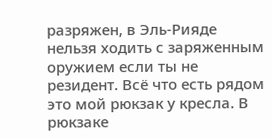разряжен, в Эль-Рияде нельзя ходить с заряженным оружием если ты не резидент. Всё что есть рядом это мой рюкзак у кресла. В рюкзаке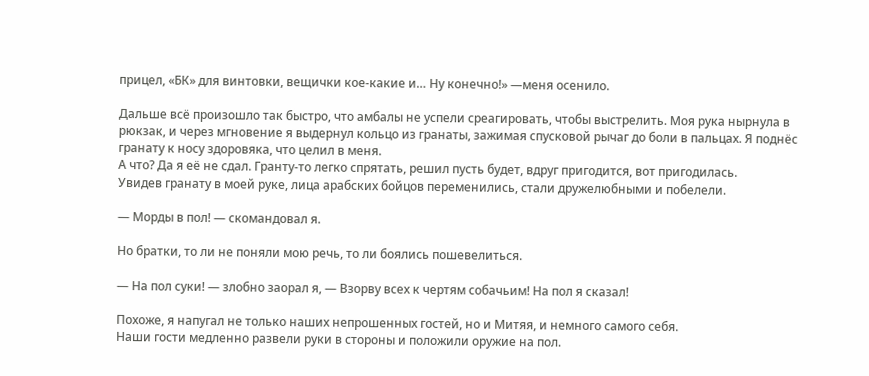прицел, «БК» для винтовки, вещички кое-какие и… Ну конечно!» —меня осенило.

Дальше всё произошло так быстро, что амбалы не успели среагировать, чтобы выстрелить. Моя рука нырнула в рюкзак, и через мгновение я выдернул кольцо из гранаты, зажимая спусковой рычаг до боли в пальцах. Я поднёс гранату к носу здоровяка, что целил в меня.
А что? Да я её не сдал. Гранту-то легко спрятать, решил пусть будет, вдруг пригодится, вот пригодилась.
Увидев гранату в моей руке, лица арабских бойцов переменились, стали дружелюбными и побелели.

— Морды в пол! — скомандовал я.

Но братки, то ли не поняли мою речь, то ли боялись пошевелиться.

— На пол суки! — злобно заорал я, — Взорву всех к чертям собачьим! На пол я сказал!

Похоже, я напугал не только наших непрошенных гостей, но и Митяя, и немного самого себя.
Наши гости медленно развели руки в стороны и положили оружие на пол.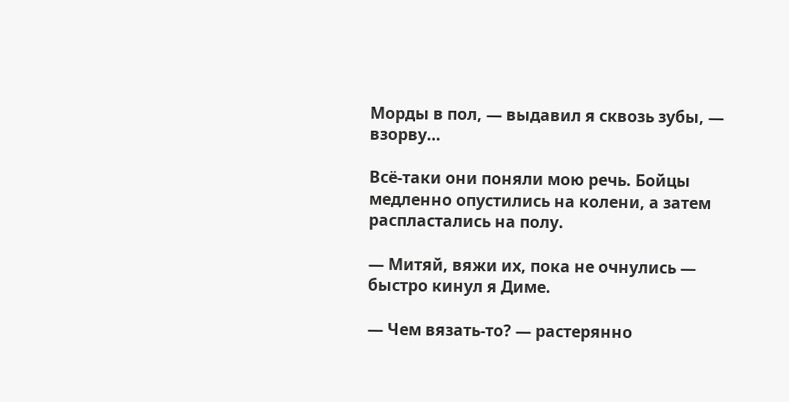Морды в пол, — выдавил я сквозь зубы, — взорву…

Всё-таки они поняли мою речь. Бойцы медленно опустились на колени, а затем распластались на полу.

— Митяй, вяжи их, пока не очнулись — быстро кинул я Диме.

— Чем вязать-то? — растерянно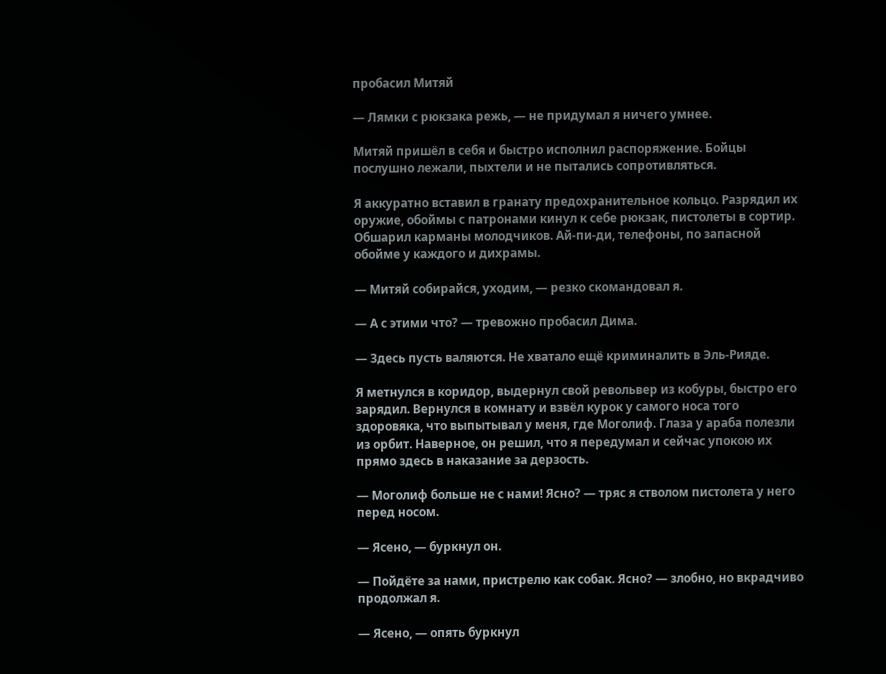пробасил Митяй

— Лямки с рюкзака режь, — не придумал я ничего умнее.

Митяй пришёл в себя и быстро исполнил распоряжение. Бойцы послушно лежали, пыхтели и не пытались сопротивляться.

Я аккуратно вставил в гранату предохранительное кольцо. Разрядил их оружие, обоймы с патронами кинул к себе рюкзак, пистолеты в сортир. Обшарил карманы молодчиков. Ай-пи-ди, телефоны, по запасной обойме у каждого и дихрамы.

— Митяй собирайся, уходим, — резко скомандовал я.

— А с этими что? — тревожно пробасил Дима.

— Здесь пусть валяются. Не хватало ещё криминалить в Эль-Рияде.

Я метнулся в коридор, выдернул свой револьвер из кобуры, быстро его зарядил. Вернулся в комнату и взвёл курок у самого носа того здоровяка, что выпытывал у меня, где Моголиф. Глаза у араба полезли из орбит. Наверное, он решил, что я передумал и сейчас упокою их прямо здесь в наказание за дерзость.

— Моголиф больше не с нами! Ясно? — тряс я стволом пистолета у него перед носом.

— Ясено, — буркнул он.

— Пойдёте за нами, пристрелю как собак. Ясно? — злобно, но вкрадчиво продолжал я.

— Ясено, — опять буркнул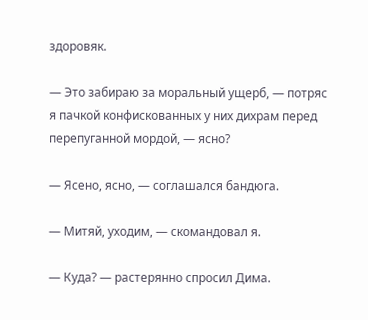здоровяк.

— Это забираю за моральный ущерб, — потряс я пачкой конфискованных у них дихрам перед перепуганной мордой, — ясно?

— Ясено, ясно, — соглашался бандюга.

— Митяй, уходим, — скомандовал я.

— Куда? — растерянно спросил Дима.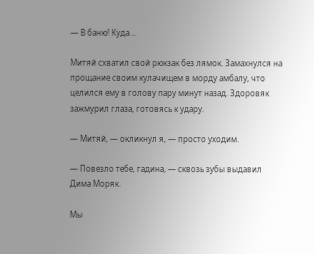— В баню! Куда…

Митяй схватил свой рюкзак без лямок. Замахнулся на прощание своим кулачищем в морду амбалу, что целился ему в голову пару минут назад. Здоровяк зажмурил глаза, готовясь к удару.

— Митяй, — окликнул я, — просто уходим.

— Повезло тебе, гадина, — сквозь зубы выдавил Дима Моряк.

Мы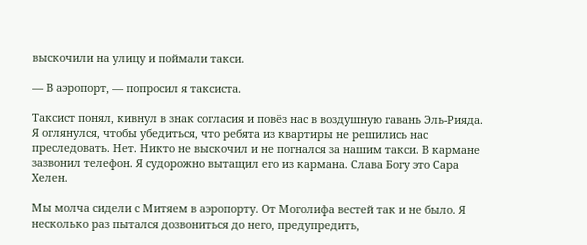выскочили на улицу и поймали такси.

— В аэропорт, — попросил я таксиста.

Таксист понял, кивнул в знак согласия и повёз нас в воздушную гавань Эль-Рияда.
Я оглянулся, чтобы убедиться, что ребята из квартиры не решились нас преследовать. Нет. Никто не выскочил и не погнался за нашим такси. В кармане зазвонил телефон. Я судорожно вытащил его из кармана. Слава Богу это Сара Хелен.

Мы молча сидели с Митяем в аэропорту. От Моголифа вестей так и не было. Я несколько раз пытался дозвониться до него, предупредить,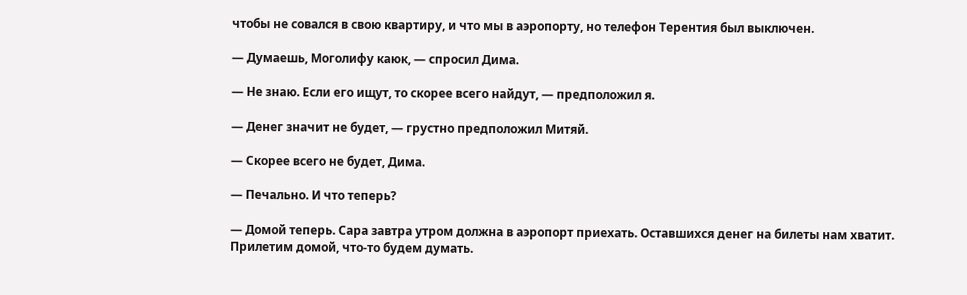чтобы не совался в свою квартиру, и что мы в аэропорту, но телефон Терентия был выключен.

— Думаешь, Моголифу каюк, — спросил Дима.

— Не знаю. Если его ищут, то скорее всего найдут, — предположил я.

— Денег значит не будет, — грустно предположил Митяй.

— Скорее всего не будет, Дима.

— Печально. И что теперь?

— Домой теперь. Сара завтра утром должна в аэропорт приехать. Оставшихся денег на билеты нам хватит. Прилетим домой, что-то будем думать.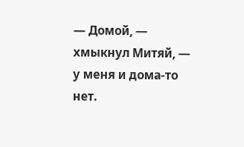— Домой, — хмыкнул Митяй, — у меня и дома-то нет.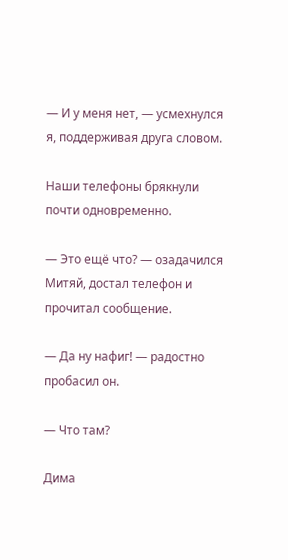— И у меня нет, — усмехнулся я, поддерживая друга словом.

Наши телефоны брякнули почти одновременно.

— Это ещё что? — озадачился Митяй, достал телефон и прочитал сообщение.

— Да ну нафиг! — радостно пробасил он.

— Что там?

Дима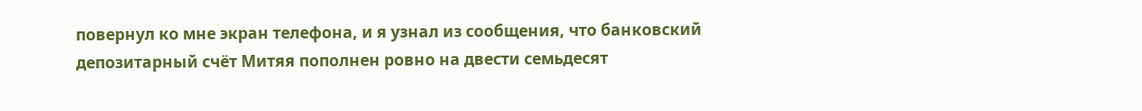повернул ко мне экран телефона, и я узнал из сообщения, что банковский депозитарный счёт Митяя пополнен ровно на двести семьдесят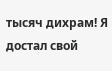тысяч дихрам! Я достал свой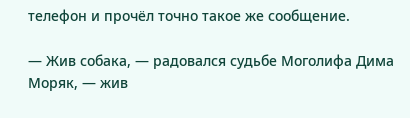телефон и прочёл точно такое же сообщение.

— Жив собака, — радовался судьбе Моголифа Дима Моряк, — жив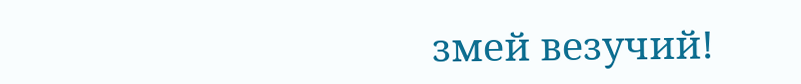змей везучий!